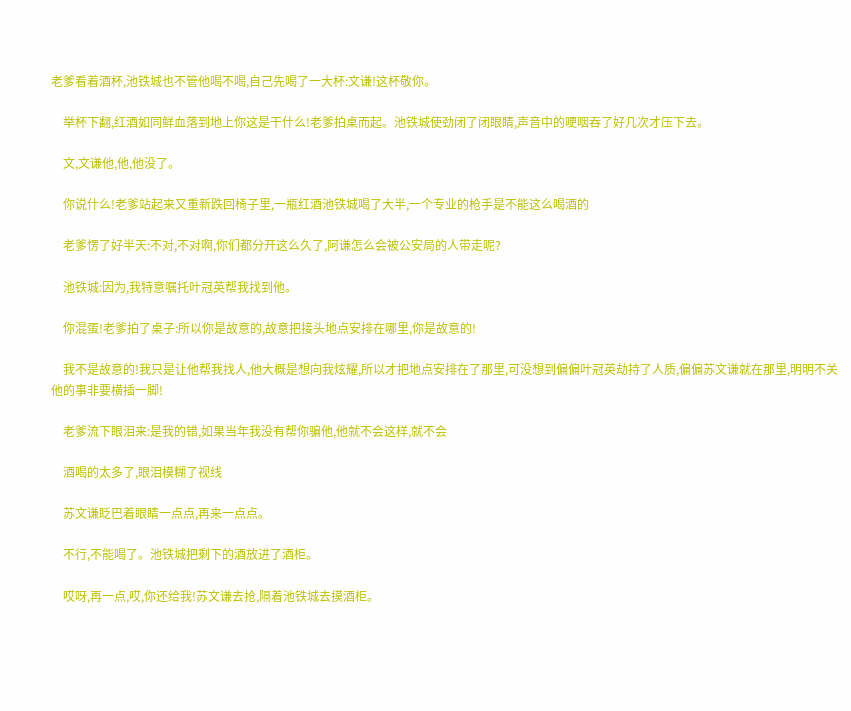老爹看着酒杯,池铁城也不管他喝不喝,自己先喝了一大杯:文谦!这杯敬你。

    举杯下翻,红酒如同鲜血落到地上你这是干什么!老爹拍桌而起。池铁城使劲闭了闭眼睛,声音中的哽咽吞了好几次才压下去。

    文,文谦他,他,他没了。

    你说什么!老爹站起来又重新跌回椅子里,一瓶红酒池铁城喝了大半,一个专业的枪手是不能这么喝酒的

    老爹愣了好半天:不对,不对啊,你们都分开这么久了,阿谦怎么会被公安局的人带走呢?

    池铁城:因为,我特意嘱托叶冠英帮我找到他。

    你混蛋!老爹拍了桌子:所以你是故意的,故意把接头地点安排在哪里,你是故意的!

    我不是故意的!我只是让他帮我找人,他大概是想向我炫耀,所以才把地点安排在了那里,可没想到偏偏叶冠英劫持了人质,偏偏苏文谦就在那里,明明不关他的事非要横插一脚!

    老爹流下眼泪来:是我的错,如果当年我没有帮你骗他,他就不会这样,就不会

    酒喝的太多了,眼泪模糊了视线

    苏文谦眨巴着眼睛一点点,再来一点点。

    不行,不能喝了。池铁城把剩下的酒放进了酒柜。

    哎呀,再一点,哎,你还给我!苏文谦去抢,隔着池铁城去摸酒柜。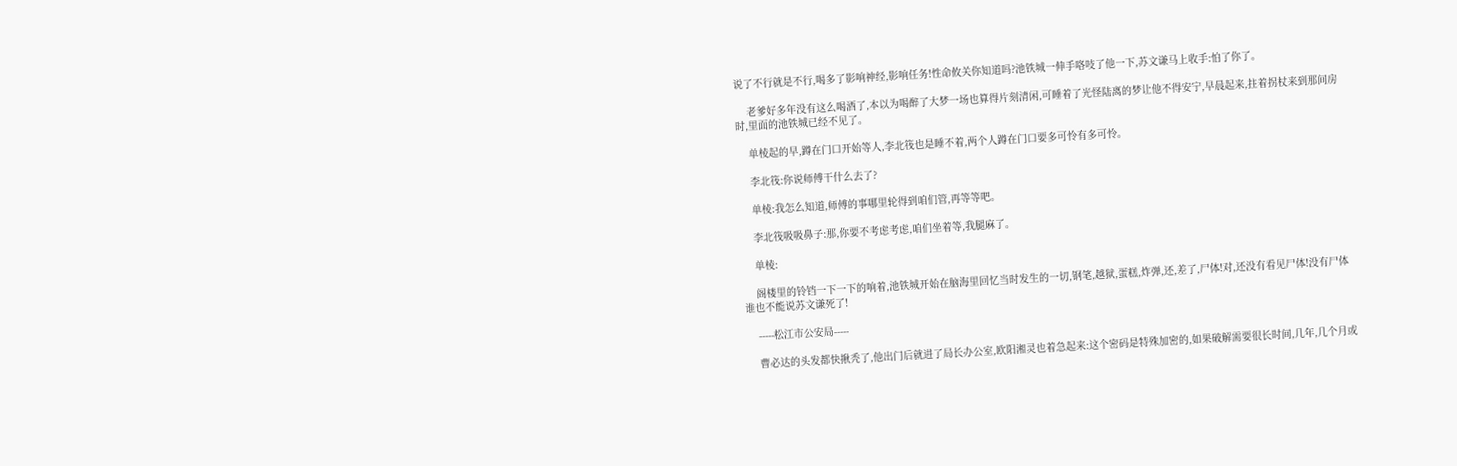说了不行就是不行,喝多了影响神经,影响任务!性命攸关你知道吗?池铁城一伸手咯吱了他一下,苏文谦马上收手:怕了你了。

    老爹好多年没有这么喝酒了,本以为喝醉了大梦一场也算得片刻清闲,可睡着了光怪陆离的梦让他不得安宁,早晨起来,拄着拐杖来到那间房时,里面的池铁城已经不见了。

    单棱起的早,蹲在门口开始等人,李北筏也是睡不着,两个人蹲在门口要多可怜有多可怜。

    李北筏:你说师傅干什么去了?

    单棱:我怎么知道,师傅的事哪里轮得到咱们管,再等等吧。

    李北筏吸吸鼻子:那,你要不考虑考虑,咱们坐着等,我腿麻了。

    单棱:

    阁楼里的铃铛一下一下的响着,池铁城开始在脑海里回忆当时发生的一切,钢笔,越狱,蛋糕,炸弹,还,差了,尸体!对,还没有看见尸体!没有尸体谁也不能说苏文谦死了!

    -----松江市公安局-----

    曹必达的头发都快揪秃了,他出门后就进了局长办公室,欧阳湘灵也着急起来:这个密码是特殊加密的,如果破解需要很长时间,几年,几个月或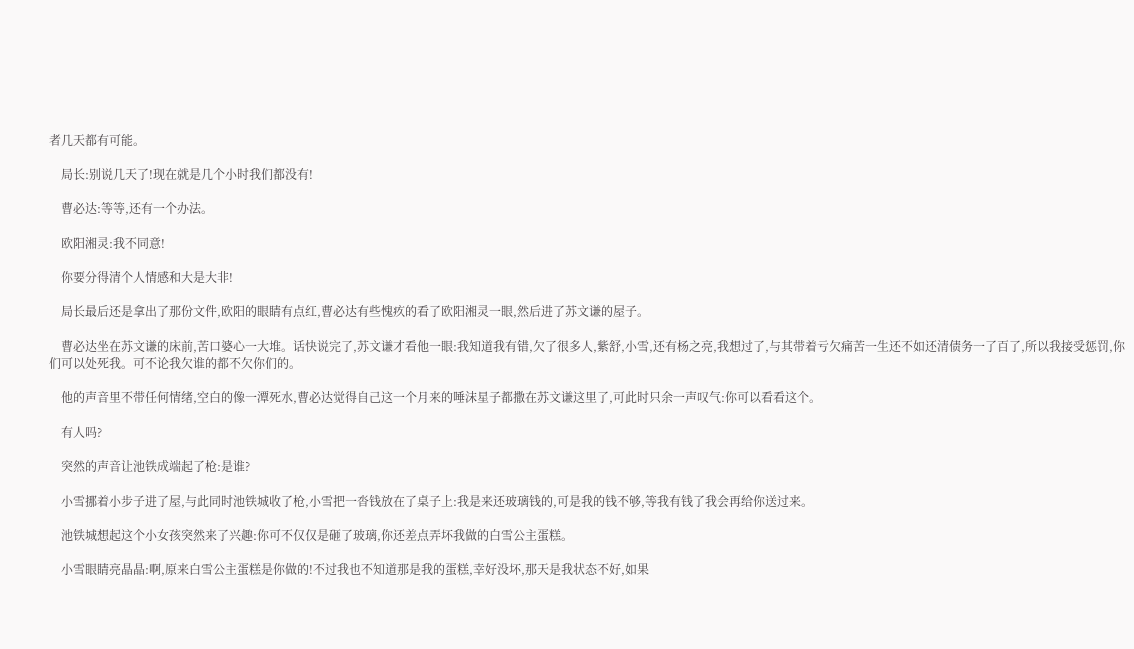者几天都有可能。

    局长:别说几天了!现在就是几个小时我们都没有!

    曹必达:等等,还有一个办法。

    欧阳湘灵:我不同意!

    你要分得清个人情感和大是大非!

    局长最后还是拿出了那份文件,欧阳的眼睛有点红,曹必达有些愧疚的看了欧阳湘灵一眼,然后进了苏文谦的屋子。

    曹必达坐在苏文谦的床前,苦口婆心一大堆。话快说完了,苏文谦才看他一眼:我知道我有错,欠了很多人,紫舒,小雪,还有杨之亮,我想过了,与其带着亏欠痛苦一生还不如还清债务一了百了,所以我接受惩罚,你们可以处死我。可不论我欠谁的都不欠你们的。

    他的声音里不带任何情绪,空白的像一潭死水,曹必达觉得自己这一个月来的唾沫星子都撒在苏文谦这里了,可此时只余一声叹气:你可以看看这个。

    有人吗?

    突然的声音让池铁成端起了枪:是谁?

    小雪挪着小步子进了屋,与此同时池铁城收了枪,小雪把一沓钱放在了桌子上:我是来还玻璃钱的,可是我的钱不够,等我有钱了我会再给你送过来。

    池铁城想起这个小女孩突然来了兴趣:你可不仅仅是砸了玻璃,你还差点弄坏我做的白雪公主蛋糕。

    小雪眼睛亮晶晶:啊,原来白雪公主蛋糕是你做的!不过我也不知道那是我的蛋糕,幸好没坏,那天是我状态不好,如果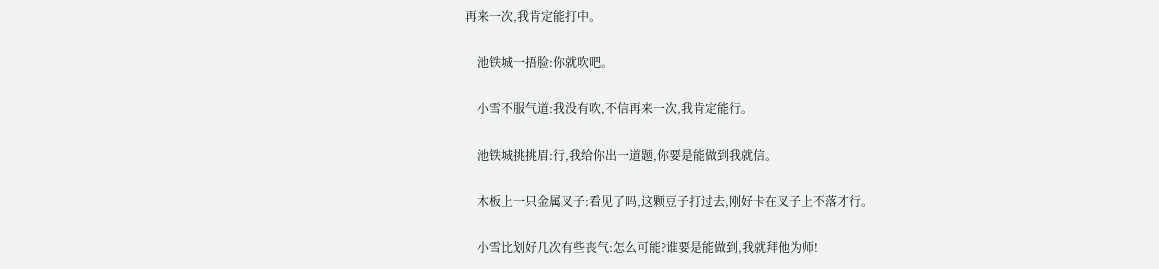再来一次,我肯定能打中。

    池铁城一捂脸:你就吹吧。

    小雪不服气道:我没有吹,不信再来一次,我肯定能行。

    池铁城挑挑眉:行,我给你出一道题,你要是能做到我就信。

    木板上一只金属叉子:看见了吗,这颗豆子打过去,刚好卡在叉子上不落才行。

    小雪比划好几次有些丧气:怎么可能?谁要是能做到,我就拜他为师!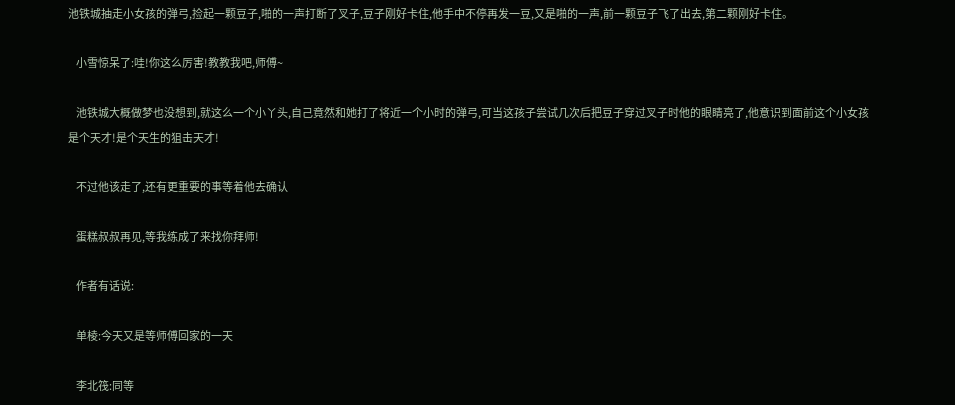池铁城抽走小女孩的弹弓,捡起一颗豆子,啪的一声打断了叉子,豆子刚好卡住,他手中不停再发一豆,又是啪的一声,前一颗豆子飞了出去,第二颗刚好卡住。

    小雪惊呆了:哇!你这么厉害!教教我吧,师傅~

    池铁城大概做梦也没想到,就这么一个小丫头,自己竟然和她打了将近一个小时的弹弓,可当这孩子尝试几次后把豆子穿过叉子时他的眼睛亮了,他意识到面前这个小女孩是个天才!是个天生的狙击天才!

    不过他该走了,还有更重要的事等着他去确认

    蛋糕叔叔再见,等我练成了来找你拜师!

    作者有话说:

    单棱:今天又是等师傅回家的一天

    李北筏:同等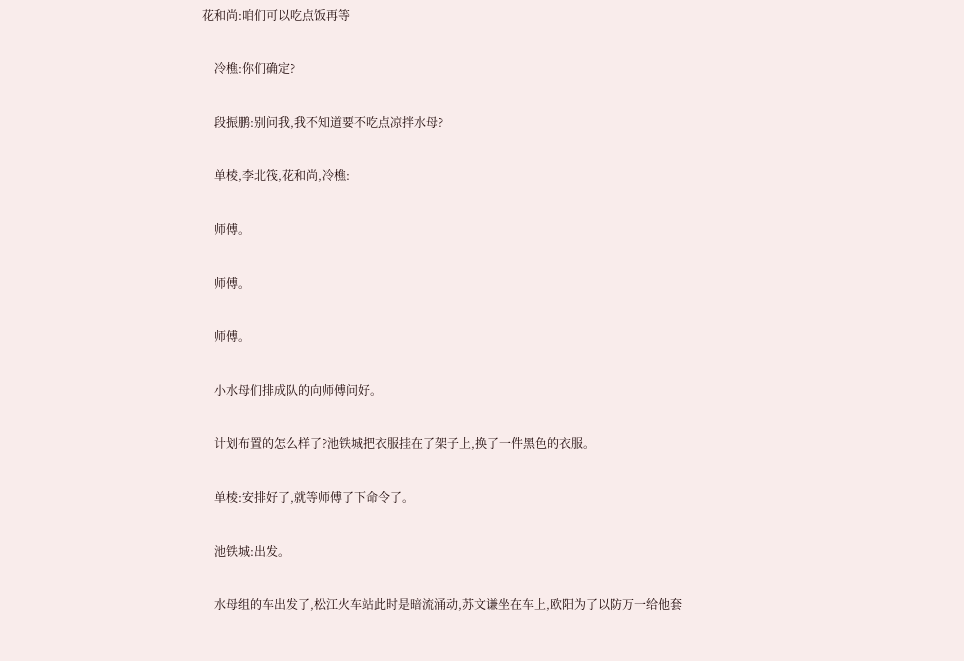花和尚:咱们可以吃点饭再等

    冷樵:你们确定?

    段振鹏:别问我,我不知道要不吃点凉拌水母?

    单棱,李北筏,花和尚,冷樵:

    师傅。

    师傅。

    师傅。

    小水母们排成队的向师傅问好。

    计划布置的怎么样了?池铁城把衣服挂在了架子上,换了一件黑色的衣服。

    单棱:安排好了,就等师傅了下命令了。

    池铁城:出发。

    水母组的车出发了,松江火车站此时是暗流涌动,苏文谦坐在车上,欧阳为了以防万一给他套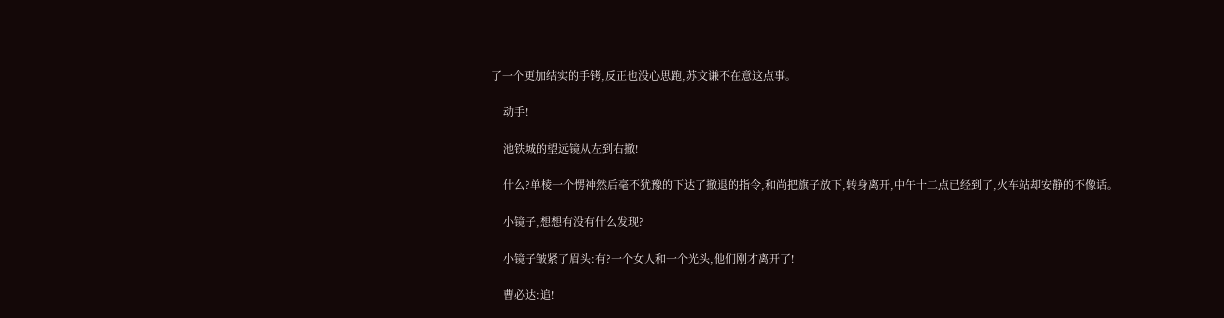了一个更加结实的手铐,反正也没心思跑,苏文谦不在意这点事。

    动手!

    池铁城的望远镜从左到右撤!

    什么?单棱一个愣神然后毫不犹豫的下达了撤退的指令,和尚把旗子放下,转身离开,中午十二点已经到了,火车站却安静的不像话。

    小镜子,想想有没有什么发现?

    小镜子皱紧了眉头:有?一个女人和一个光头,他们刚才离开了!

    曹必达:追!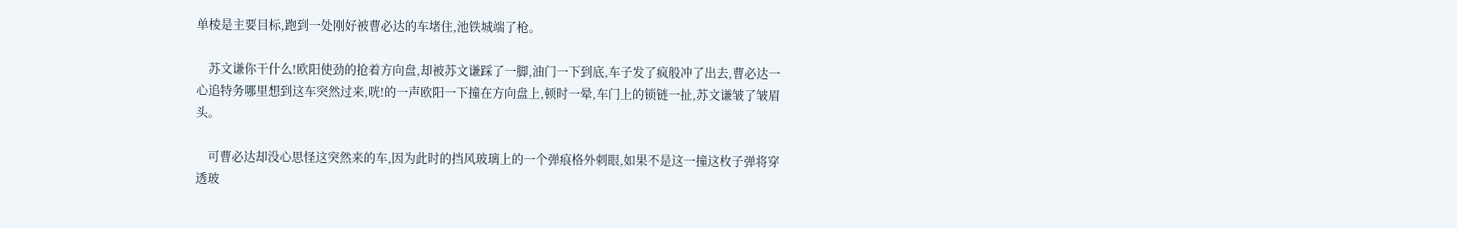单棱是主要目标,跑到一处刚好被曹必达的车堵住,池铁城端了枪。

    苏文谦你干什么!欧阳使劲的抢着方向盘,却被苏文谦踩了一脚,油门一下到底,车子发了疯般冲了出去,曹必达一心追特务哪里想到这车突然过来,咣!的一声欧阳一下撞在方向盘上,顿时一晕,车门上的锁链一扯,苏文谦皱了皱眉头。

    可曹必达却没心思怪这突然来的车,因为此时的挡风玻璃上的一个弹痕格外刺眼,如果不是这一撞这枚子弹将穿透玻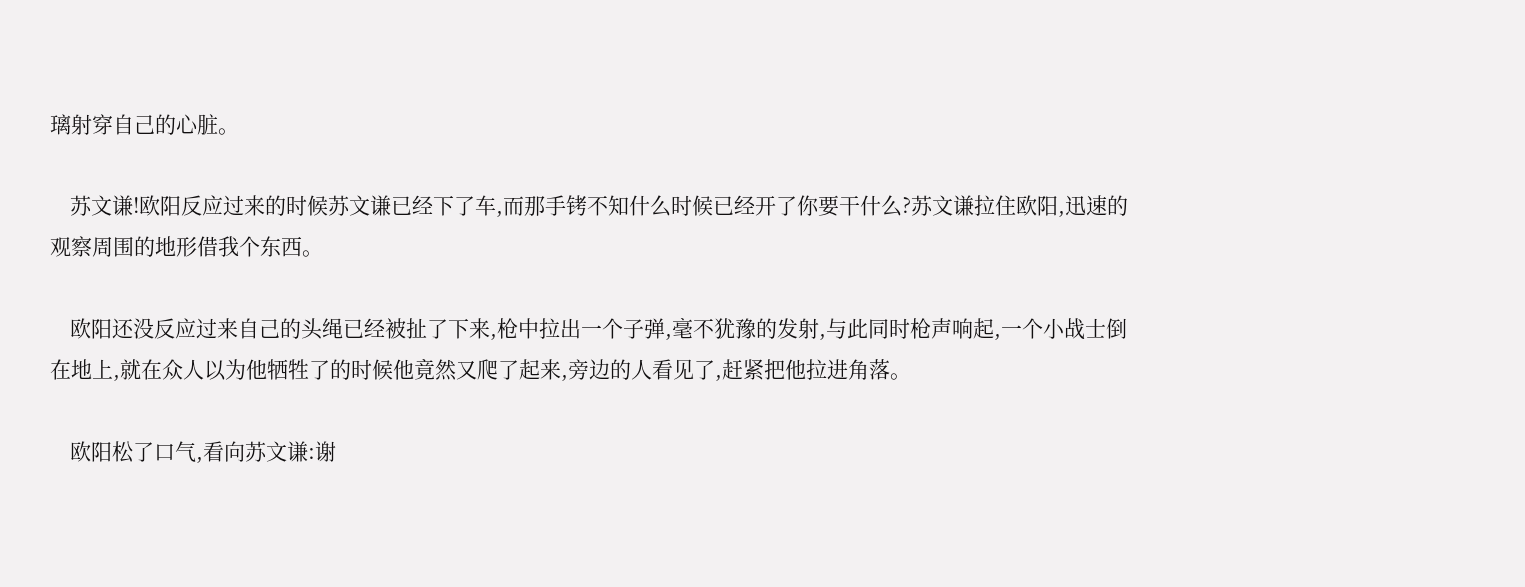璃射穿自己的心脏。

    苏文谦!欧阳反应过来的时候苏文谦已经下了车,而那手铐不知什么时候已经开了你要干什么?苏文谦拉住欧阳,迅速的观察周围的地形借我个东西。

    欧阳还没反应过来自己的头绳已经被扯了下来,枪中拉出一个子弹,毫不犹豫的发射,与此同时枪声响起,一个小战士倒在地上,就在众人以为他牺牲了的时候他竟然又爬了起来,旁边的人看见了,赶紧把他拉进角落。

    欧阳松了口气,看向苏文谦:谢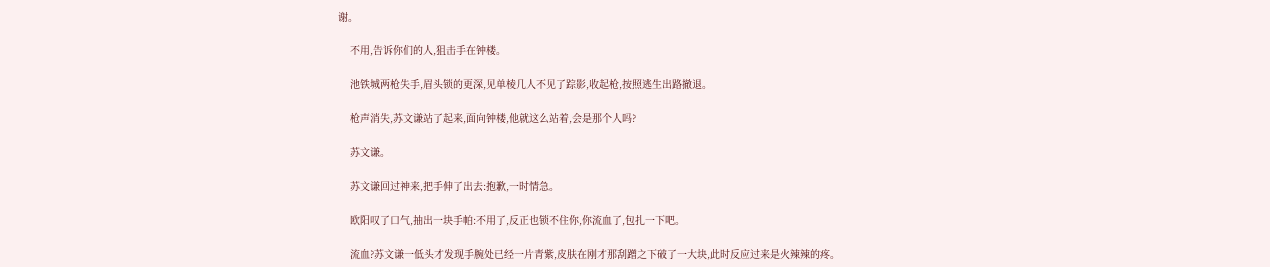谢。

    不用,告诉你们的人,狙击手在钟楼。

    池铁城两枪失手,眉头锁的更深,见单棱几人不见了踪影,收起枪,按照逃生出路撤退。

    枪声消失,苏文谦站了起来,面向钟楼,他就这么站着,会是那个人吗?

    苏文谦。

    苏文谦回过神来,把手伸了出去:抱歉,一时情急。

    欧阳叹了口气,抽出一块手帕:不用了,反正也锁不住你,你流血了,包扎一下吧。

    流血?苏文谦一低头才发现手腕处已经一片青紫,皮肤在刚才那刮蹭之下破了一大块,此时反应过来是火辣辣的疼。